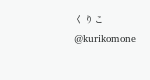くりこ
@kurikomone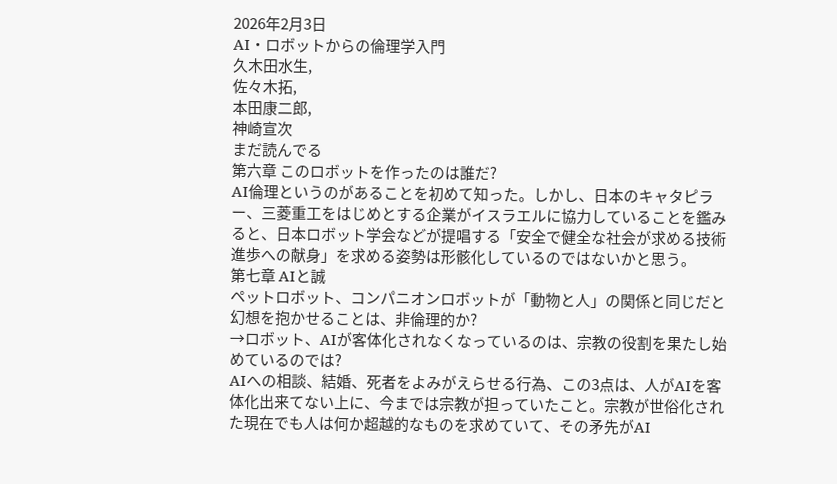2026年2月3日
AI・ロボットからの倫理学入門
久木田水生,
佐々木拓,
本田康二郎,
神崎宣次
まだ読んでる
第六章 このロボットを作ったのは誰だ?
AI倫理というのがあることを初めて知った。しかし、日本のキャタピラー、三菱重工をはじめとする企業がイスラエルに協力していることを鑑みると、日本ロボット学会などが提唱する「安全で健全な社会が求める技術進歩への献身」を求める姿勢は形骸化しているのではないかと思う。
第七章 AIと誠
ペットロボット、コンパニオンロボットが「動物と人」の関係と同じだと幻想を抱かせることは、非倫理的か?
→ロボット、AIが客体化されなくなっているのは、宗教の役割を果たし始めているのでは?
AIへの相談、結婚、死者をよみがえらせる行為、この3点は、人がAIを客体化出来てない上に、今までは宗教が担っていたこと。宗教が世俗化された現在でも人は何か超越的なものを求めていて、その矛先がAI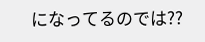になってるのでは??